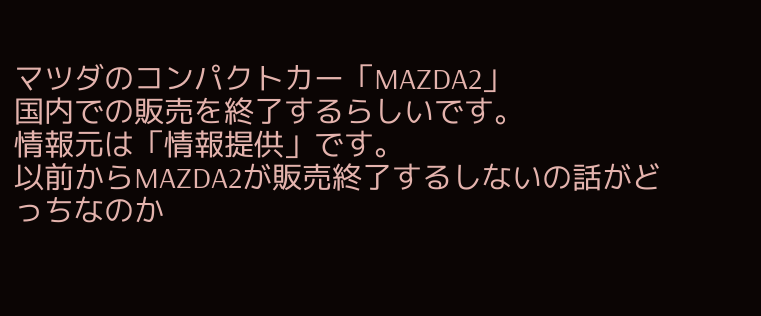マツダのコンパクトカー「MAZDA2」
国内での販売を終了するらしいです。
情報元は「情報提供」です。
以前からMAZDA2が販売終了するしないの話がどっちなのか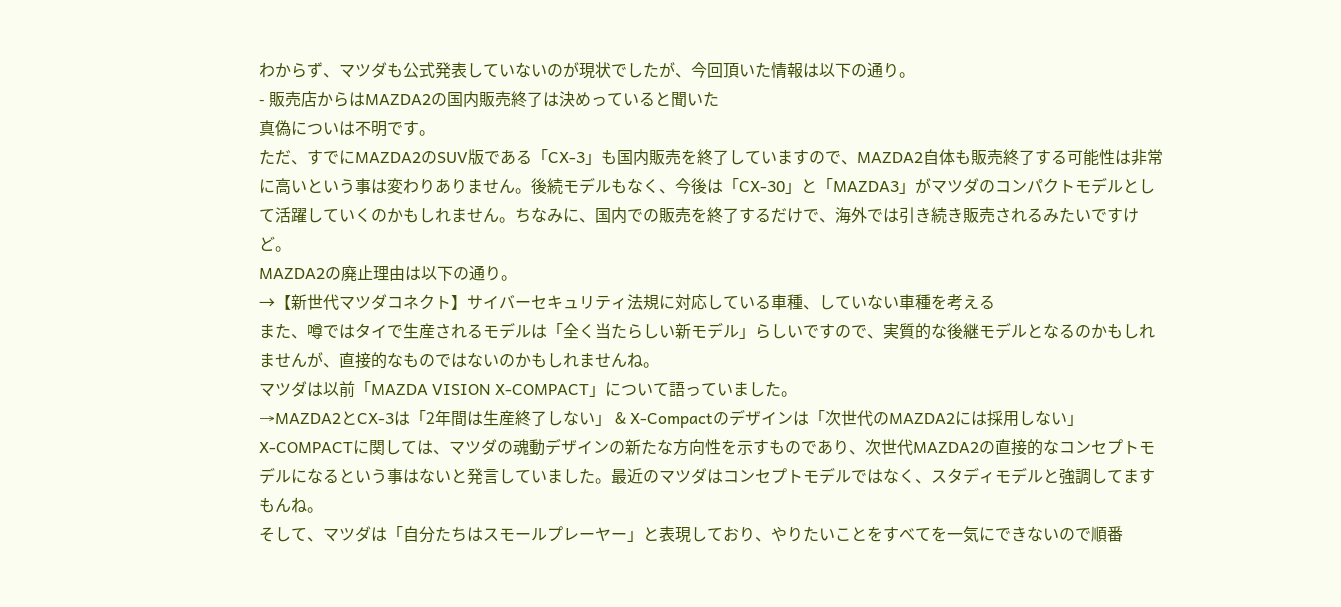わからず、マツダも公式発表していないのが現状でしたが、今回頂いた情報は以下の通り。
- 販売店からはMAZDA2の国内販売終了は決めっていると聞いた
真偽についは不明です。
ただ、すでにMAZDA2のSUV版である「CX-3」も国内販売を終了していますので、MAZDA2自体も販売終了する可能性は非常に高いという事は変わりありません。後続モデルもなく、今後は「CX-30」と「MAZDA3」がマツダのコンパクトモデルとして活躍していくのかもしれません。ちなみに、国内での販売を終了するだけで、海外では引き続き販売されるみたいですけど。
MAZDA2の廃止理由は以下の通り。
→【新世代マツダコネクト】サイバーセキュリティ法規に対応している車種、していない車種を考える
また、噂ではタイで生産されるモデルは「全く当たらしい新モデル」らしいですので、実質的な後継モデルとなるのかもしれませんが、直接的なものではないのかもしれませんね。
マツダは以前「MAZDA VISION X-COMPACT」について語っていました。
→MAZDA2とCX-3は「2年間は生産終了しない」 & X-Compactのデザインは「次世代のMAZDA2には採用しない」
X-COMPACTに関しては、マツダの魂動デザインの新たな方向性を示すものであり、次世代MAZDA2の直接的なコンセプトモデルになるという事はないと発言していました。最近のマツダはコンセプトモデルではなく、スタディモデルと強調してますもんね。
そして、マツダは「自分たちはスモールプレーヤー」と表現しており、やりたいことをすべてを一気にできないので順番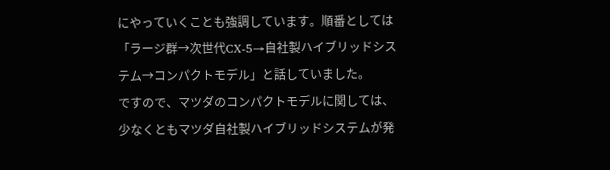にやっていくことも強調しています。順番としては「ラージ群→次世代CX-5→自社製ハイブリッドシステム→コンパクトモデル」と話していました。
ですので、マツダのコンパクトモデルに関しては、少なくともマツダ自社製ハイブリッドシステムが発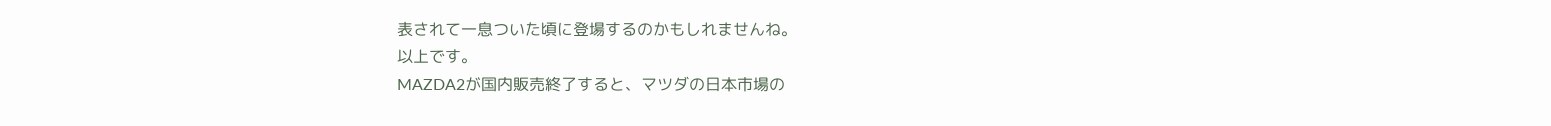表されて一息ついた頃に登場するのかもしれませんね。
以上です。
MAZDA2が国内販売終了すると、マツダの日本市場の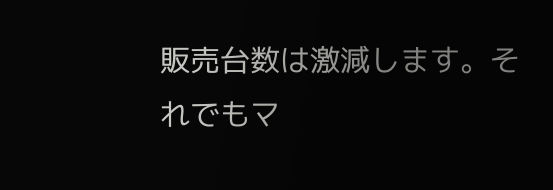販売台数は激減します。それでもマ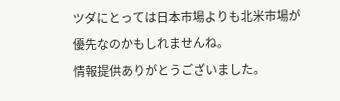ツダにとっては日本市場よりも北米市場が優先なのかもしれませんね。
情報提供ありがとうございました。